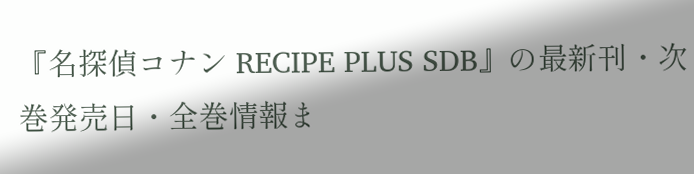『名探偵コナン RECIPE PLUS SDB』の最新刊・次巻発売日・全巻情報ま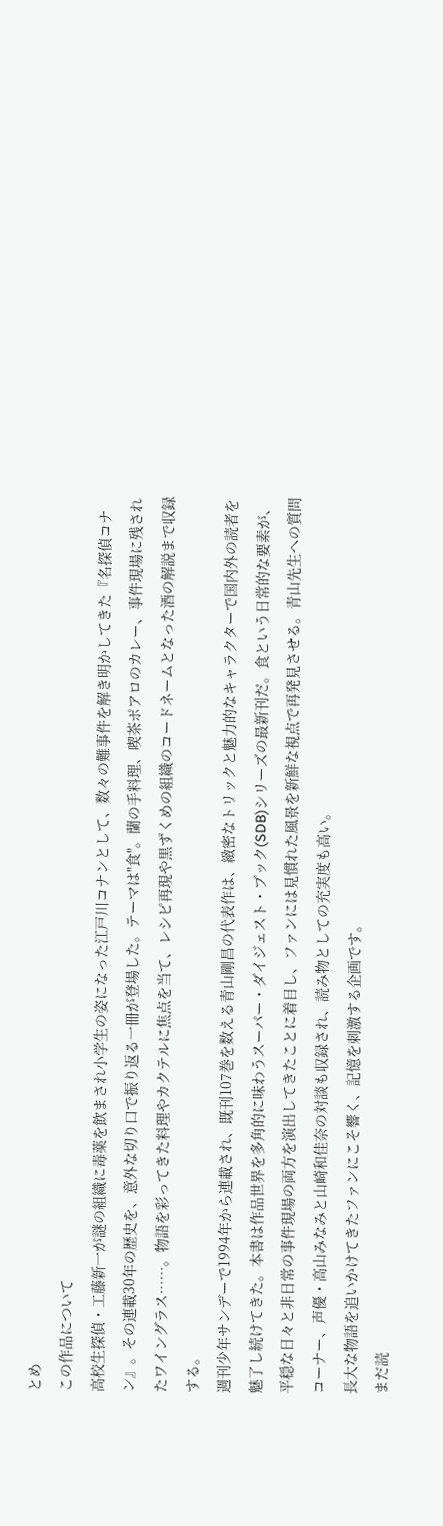とめ
この作品について
高校生探偵・工藤新一が謎の組織に毒薬を飲まされ小学生の姿になった江戸川コナンとして、数々の難事件を解き明かしてきた『名探偵コナン』。その連載30年の歴史を、意外な切り口で振り返る一冊が登場した。テーマは"食"。蘭の手料理、喫茶ポアロのカレー、事件現場に残されたワイングラス……。物語を彩ってきた料理やカクテルに焦点を当て、レシピ再現や黒ずくめの組織のコードネームとなった酒の解説まで収録する。
週刊少年サンデーで1994年から連載され、既刊107巻を数える青山剛昌の代表作は、緻密なトリックと魅力的なキャラクターで国内外の読者を魅了し続けてきた。本書は作品世界を多角的に味わうスーパー・ダイジェスト・ブック(SDB)シリーズの最新刊だ。食という日常的な要素が、平穏な日々と非日常の事件現場の両方を演出してきたことに着目し、ファンには見慣れた風景を新鮮な視点で再発見させる。青山先生への質問コーナー、声優・高山みなみと山崎和佳奈の対談も収録され、読み物としての充実度も高い。
長大な物語を追いかけてきたファンにこそ響く、記憶を刺激する企画です。
まだ読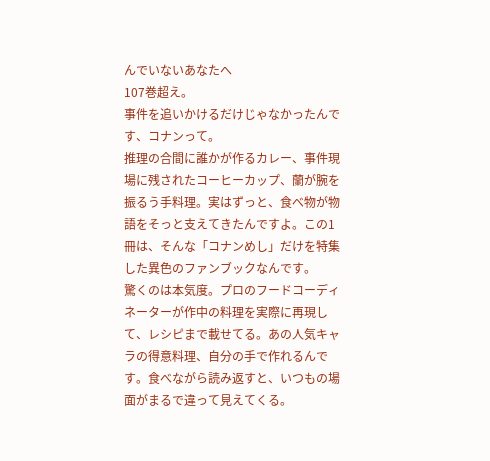んでいないあなたへ
107巻超え。
事件を追いかけるだけじゃなかったんです、コナンって。
推理の合間に誰かが作るカレー、事件現場に残されたコーヒーカップ、蘭が腕を振るう手料理。実はずっと、食べ物が物語をそっと支えてきたんですよ。この1冊は、そんな「コナンめし」だけを特集した異色のファンブックなんです。
驚くのは本気度。プロのフードコーディネーターが作中の料理を実際に再現して、レシピまで載せてる。あの人気キャラの得意料理、自分の手で作れるんです。食べながら読み返すと、いつもの場面がまるで違って見えてくる。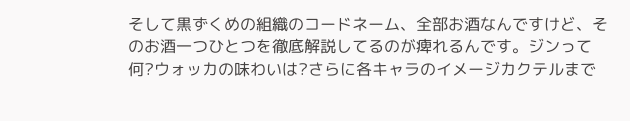そして黒ずくめの組織のコードネーム、全部お酒なんですけど、そのお酒一つひとつを徹底解説してるのが痺れるんです。ジンって何?ウォッカの味わいは?さらに各キャラのイメージカクテルまで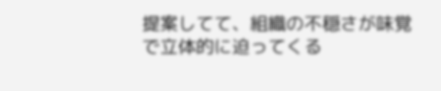提案してて、組織の不穏さが味覚で立体的に迫ってくる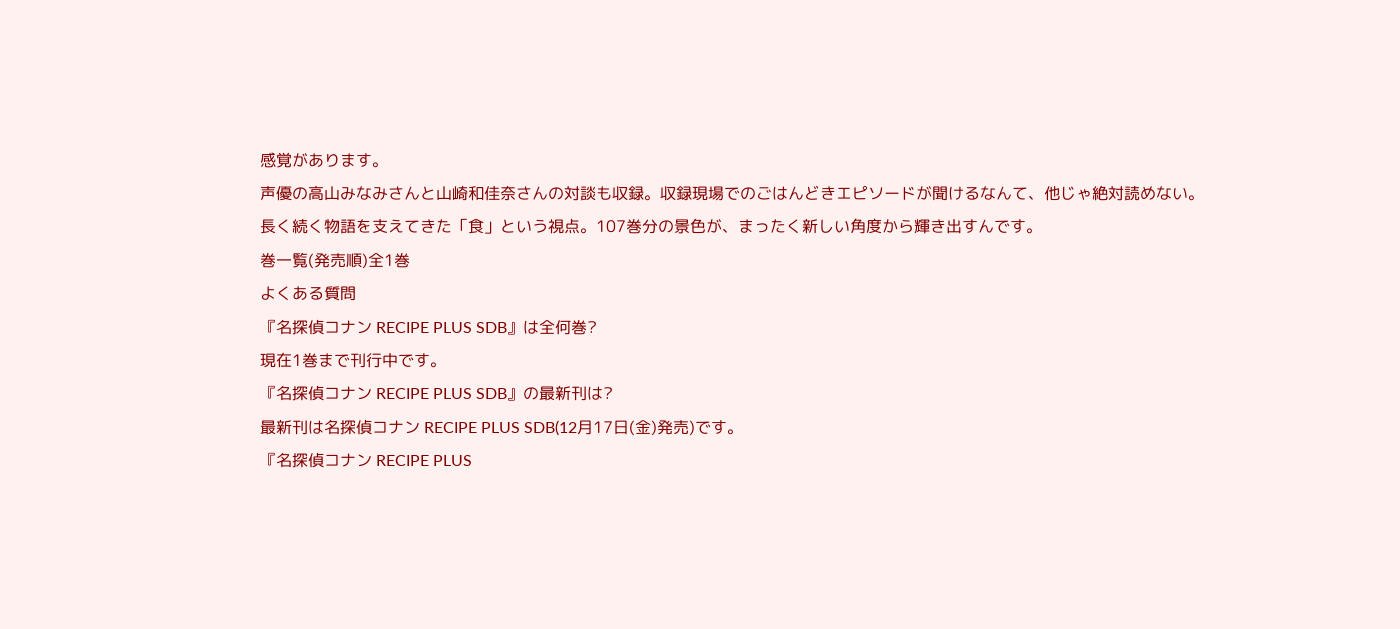感覚があります。
声優の高山みなみさんと山崎和佳奈さんの対談も収録。収録現場でのごはんどきエピソードが聞けるなんて、他じゃ絶対読めない。
長く続く物語を支えてきた「食」という視点。107巻分の景色が、まったく新しい角度から輝き出すんです。
巻一覧(発売順)全1巻
よくある質問
『名探偵コナン RECIPE PLUS SDB』は全何巻?
現在1巻まで刊行中です。
『名探偵コナン RECIPE PLUS SDB』の最新刊は?
最新刊は名探偵コナン RECIPE PLUS SDB(12月17日(金)発売)です。
『名探偵コナン RECIPE PLUS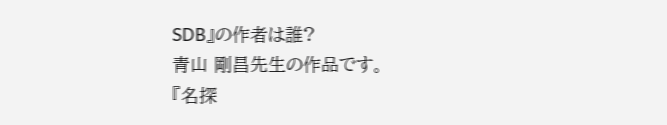SDB』の作者は誰?
青山 剛昌先生の作品です。
『名探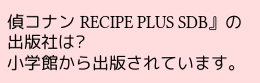偵コナン RECIPE PLUS SDB』の出版社は?
小学館から出版されています。